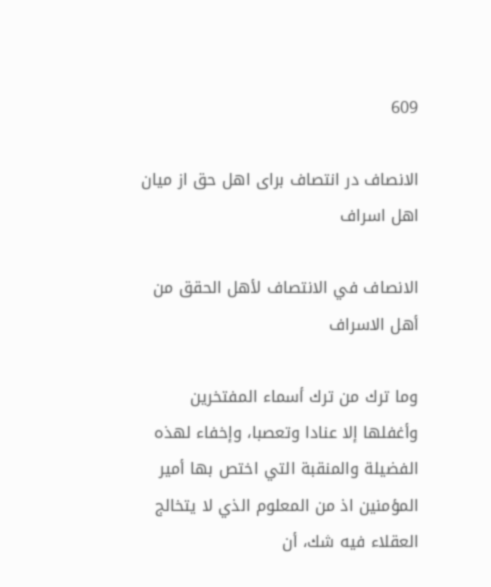609

الانصاف در انتصاف برای اهل حق از میان اهل اسراف

الانصاف في الانتصاف لأهل الحقق من أهل الاسراف

وما ترك من ترك أسماء المفتخرين وأغفلها إلا عنادا وتعصبا، وإخفاء لهذه الفضيلة والمنقبة التي اختص بها أمير المؤمنين اذ من المعلوم الذي لا يتخالج العقلاء فيه شك، أن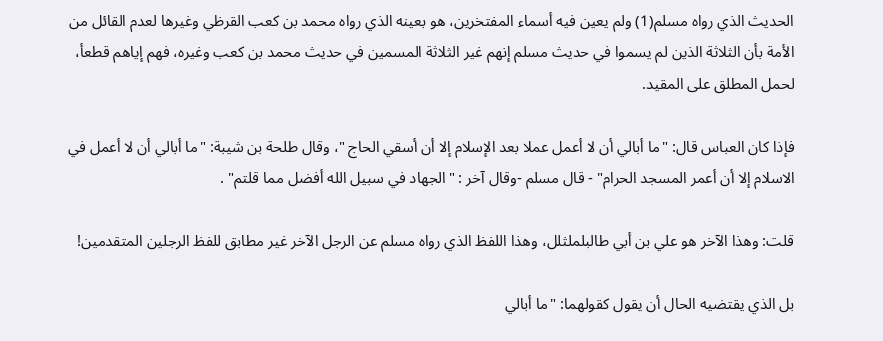الحديث الذي رواه مسلم(1) ولم يعين فيه أسماء المفتخرين، هو بعينه الذي رواه محمد بن كعب القرظي وغيرها لعدم القائل من الأمة بأن الثلاثة الذين لم يسموا في حديث مسلم إنهم غير الثلاثة المسمين في حديث محمد بن كعب وغيره، فهم إياهم قطعأ، لحمل المطلق على المقيد.

فإذا كان العباس قال: "ما أبالي أن لا أعمل عملا بعد الإسلام إلا أن أسقي الحاج "، وقال طلحة بن شيبة: "ما أبالي أن لا أعمل في الاسلام إلا أن أعمر المسجد الحرام" - قال مسلم -وقال آخر : "الجهاد في سبيل الله أفضل مما قلتم" .

قلت: وهذا الآخر هو علي بن أبي طالبلملثلل، وهذا اللفظ الذي رواه مسلم عن الرجل الآخر غير مطابق للفظ الرجلين المتقدمين!

بل الذي يقتضيه الحال أن يقول كقولهما: "ما أبالي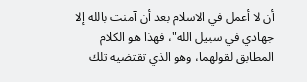أن لا أعمل في الاسلام بعد أن آمنت بالله إلا جهادي في سبيل الله"، فهذا هو الكلام المطابق لقولهما، وهو الذي تقتضيه تلك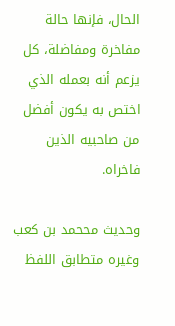الحال، فإنها حالة مفاخرة ومفاضلة، كل يزعم أنه بعمله الذي اختص به يكون أفضل من صاحبيه الذين فاخراه.

وحديث مححمد بن كعب وغيره متطابق اللفظ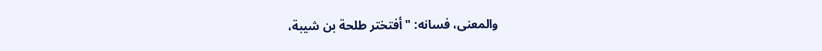والمعنى، فسانه: "أفتختر طلحة بن شيبة،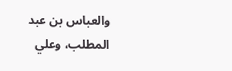والعباس بن عبد المطلب، وعلي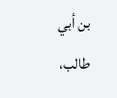بن أبي طالب،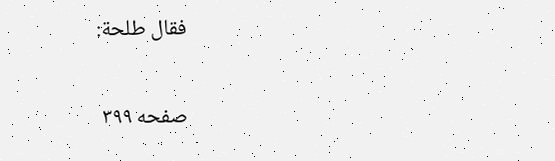فقال طلحة:

صفحه ۳۹۹